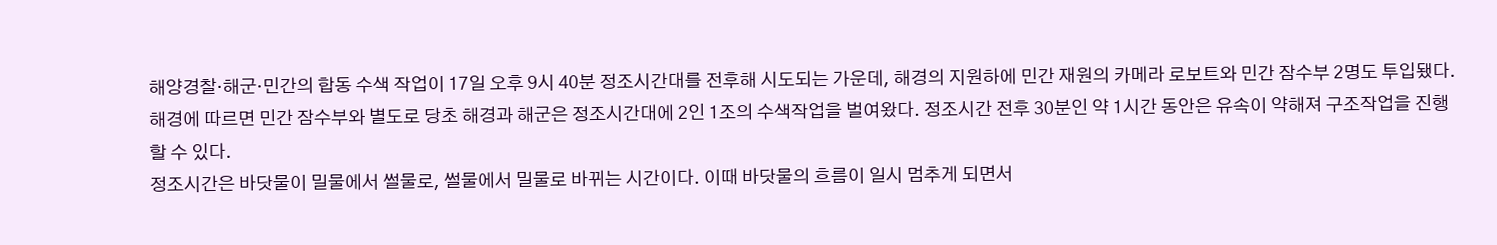해양경찰·해군·민간의 합동 수색 작업이 17일 오후 9시 40분 정조시간대를 전후해 시도되는 가운데, 해경의 지원하에 민간 재원의 카메라 로보트와 민간 잠수부 2명도 투입됐다.
해경에 따르면 민간 잠수부와 별도로 당초 해경과 해군은 정조시간대에 2인 1조의 수색작업을 벌여왔다. 정조시간 전후 30분인 약 1시간 동안은 유속이 약해져 구조작업을 진행할 수 있다.
정조시간은 바닷물이 밀물에서 썰물로, 썰물에서 밀물로 바뀌는 시간이다. 이때 바닷물의 흐름이 일시 멈추게 되면서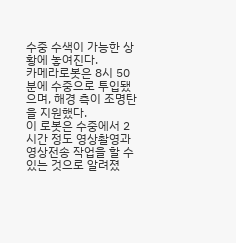수중 수색이 가능한 상황에 놓여진다.
카메라로봇은 8시 50분에 수중으로 투입됐으며, 해경 측이 조명탄을 지원했다.
이 로봇은 수중에서 2시간 정도 영상촬영과 영상전송 작업을 할 수 있는 것으로 알려졌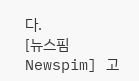다.
[뉴스핌 Newspim] 고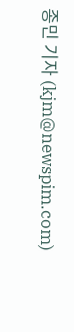종민 기자 (kjm@newspim.com)